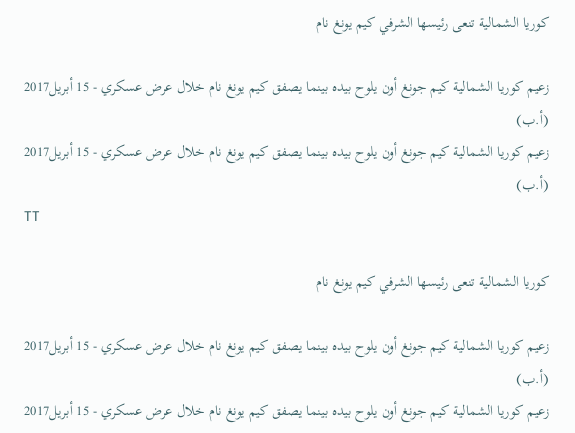كوريا الشمالية تنعى رئيسها الشرفي كيم يونغ نام

زعيم كوريا الشمالية كيم جونغ أون يلوح بيده بينما يصفق كيم يونغ نام خلال عرض عسكري - 15 أبريل2017 (أ.ب)
زعيم كوريا الشمالية كيم جونغ أون يلوح بيده بينما يصفق كيم يونغ نام خلال عرض عسكري - 15 أبريل2017 (أ.ب)
TT

كوريا الشمالية تنعى رئيسها الشرفي كيم يونغ نام

زعيم كوريا الشمالية كيم جونغ أون يلوح بيده بينما يصفق كيم يونغ نام خلال عرض عسكري - 15 أبريل2017 (أ.ب)
زعيم كوريا الشمالية كيم جونغ أون يلوح بيده بينما يصفق كيم يونغ نام خلال عرض عسكري - 15 أبريل2017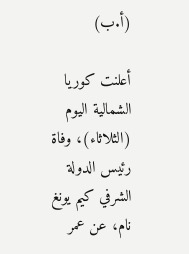(أ.ب)

أعلنت كوريا الشمالية اليوم (الثلاثاء)، وفاة رئيس الدولة الشرفي كيم يونغ نام، عن عمر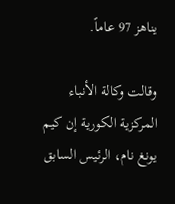يناهز 97 عاماً.

وقالت وكالة الأنباء المركزية الكورية إن كيم يونغ نام، الرئيس السابق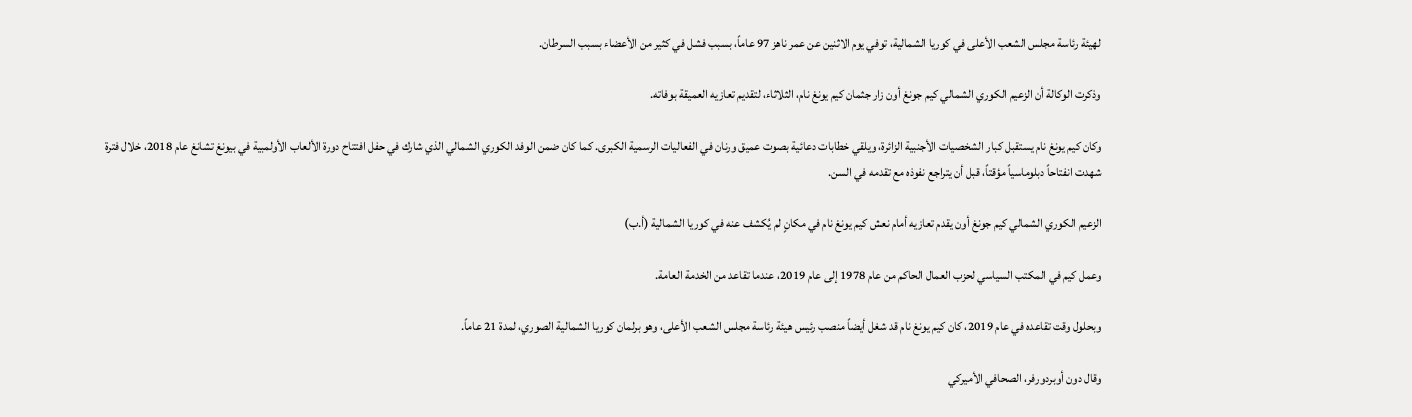لهيئة رئاسة مجلس الشعب الأعلى في كوريا الشمالية، توفي يوم الاثنين عن عمر ناهز 97 عاماً، بسبب فشل في كثير من الأعضاء بسبب السرطان.

وذكرت الوكالة أن الزعيم الكوري الشمالي كيم جونغ أون زار جثمان كيم يونغ نام، الثلاثاء، لتقديم تعازيه العميقة بوفاته.

وكان كيم يونغ نام يستقبل كبار الشخصيات الأجنبية الزائرة، ويلقي خطابات دعائية بصوت عميق ورنان في الفعاليات الرسمية الكبرى. كما كان ضمن الوفد الكوري الشمالي الذي شارك في حفل افتتاح دورة الألعاب الأولمبية في بيونغ تشانغ عام 2018، خلال فترة شهدت انفتاحاً دبلوماسياً مؤقتاً، قبل أن يتراجع نفوذه مع تقدمه في السن.

الزعيم الكوري الشمالي كيم جونغ أون يقدم تعازيه أمام نعش كيم يونغ نام في مكانٍ لم يُكشف عنه في كوريا الشمالية (أ.ب)

وعمل كيم في المكتب السياسي لحزب العمال الحاكم من عام 1978 إلى عام 2019، عندما تقاعد من الخدمة العامة.

وبحلول وقت تقاعده في عام 2019، كان كيم يونغ نام قد شغل أيضاً منصب رئيس هيئة رئاسة مجلس الشعب الأعلى، وهو برلمان كوريا الشمالية الصوري، لمدة 21 عاماً.

وقال دون أوبردورفر، الصحافي الأميركي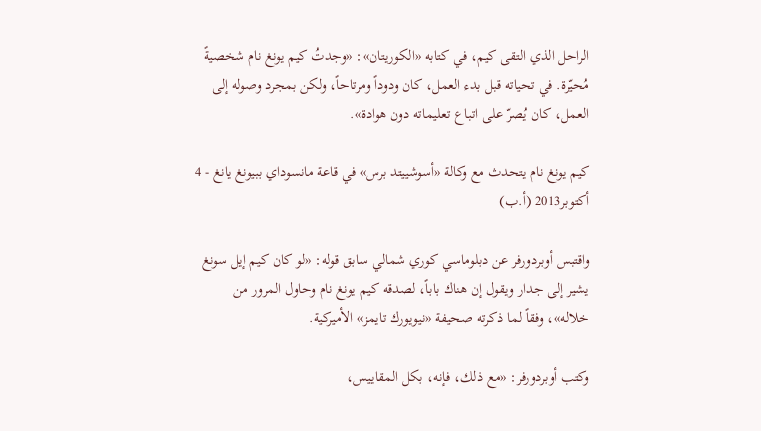الراحل الذي التقى كيم، في كتابه «الكوريتان»: «وجدتُ كيم يونغ نام شخصيةً مُحيّرة. في تحياته قبل بدء العمل، كان ودوداً ومرتاحاً، ولكن بمجرد وصوله إلى العمل، كان يُصرّ على اتباع تعليماته دون هوادة».

كيم يونغ نام يتحدث مع وكالة «أسوشييتد برس» في قاعة مانسوداي ببيونغ يانغ - 4 أكتوبر2013 (أ.ب)

واقتبس أوبردورفر عن دبلوماسي كوري شمالي سابق قوله: «لو كان كيم إيل سونغ يشير إلى جدار ويقول إن هناك باباً، لصدقه كيم يونغ نام وحاول المرور من خلاله»، وفقاً لما ذكرته صحيفة «نيويورك تايمز» الأميركية.

وكتب أوبردورفر: «مع ذلك، فإنه، بكل المقاييس،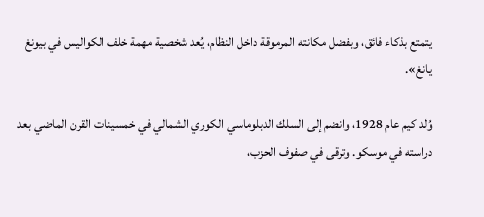يتمتع بذكاء فائق، وبفضل مكانته المرموقة داخل النظام، يُعد شخصية مهمة خلف الكواليس في بيونغ يانغ».

وُلد كيم عام 1928، وانضم إلى السلك الدبلوماسي الكوري الشمالي في خمسينات القرن الماضي بعد دراسته في موسكو. وترقى في صفوف الحزب،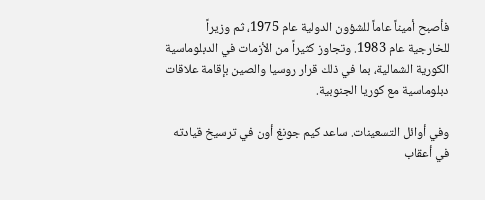فأصبح أميناً عاماً للشؤون الدولية عام 1975، ثم وزيراً للخارجية عام 1983. وتجاوز كثيراً من الأزمات في الدبلوماسية الكورية الشمالية، بما في ذلك قرار روسيا والصين بإقامة علاقات دبلوماسية مع كوريا الجنوبية.

وفي أوائل التسعينات. ساعد كيم جونغ أون في ترسيخ قيادته في أعقاب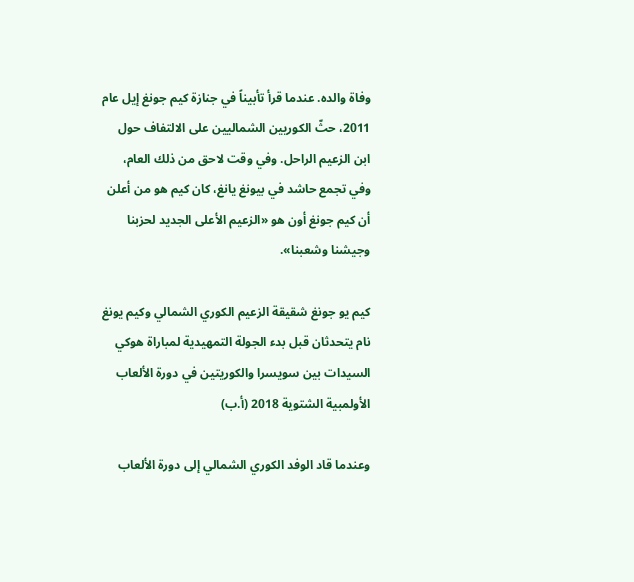وفاة والده. عندما قرأ تأبيناً في جنازة كيم جونغ إيل عام 2011، حثّ الكوريين الشماليين على الالتفاف حول ابن الزعيم الراحل. وفي وقت لاحق من ذلك العام، وفي تجمع حاشد في بيونغ يانغ، كان كيم هو من أعلن أن كيم جونغ أون هو «الزعيم الأعلى الجديد لحزبنا وجيشنا وشعبنا».

كيم يو جونغ شقيقة الزعيم الكوري الشمالي وكيم يونغ نام يتحدثان قبل بدء الجولة التمهيدية لمباراة هوكي السيدات بين سويسرا والكوريتين في دورة الألعاب الأولمبية الشتوية 2018 (أ.ب)

وعندما قاد الوفد الكوري الشمالي إلى دورة الألعاب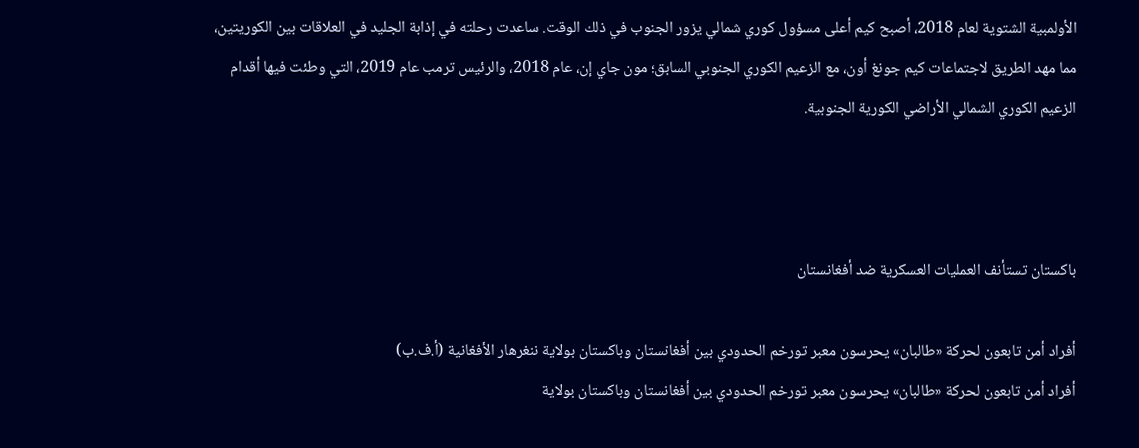الأولمبية الشتوية لعام 2018، أصبح كيم أعلى مسؤول كوري شمالي يزور الجنوب في ذلك الوقت. ساعدت رحلته في إذابة الجليد في العلاقات بين الكوريتين، مما مهد الطريق لاجتماعات كيم جونغ أون، مع الزعيم الكوري الجنوبي السابق؛ مون جاي إن، عام 2018، والرئيس ترمب عام 2019، التي وطئت فيها أقدام الزعيم الكوري الشمالي الأراضي الكورية الجنوبية.



باكستان تستأنف العمليات العسكرية ضد أفغانستان

أفراد أمن تابعون لحركة «طالبان» يحرسون معبر تورخم الحدودي بين أفغانستان وباكستان بولاية ننغرهار الأفغانية (أ.ف.ب)
أفراد أمن تابعون لحركة «طالبان» يحرسون معبر تورخم الحدودي بين أفغانستان وباكستان بولاية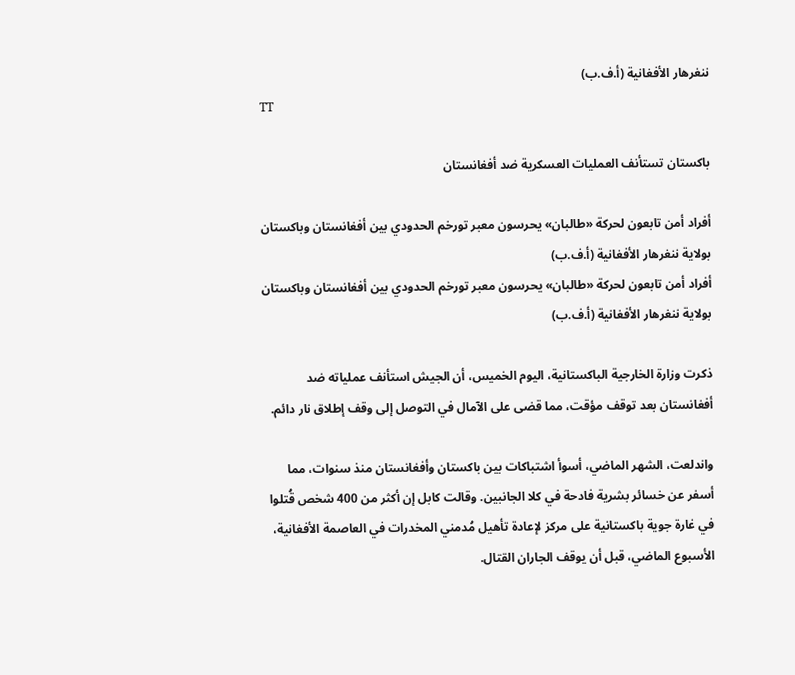ننغرهار الأفغانية (أ.ف.ب)
TT

باكستان تستأنف العمليات العسكرية ضد أفغانستان

أفراد أمن تابعون لحركة «طالبان» يحرسون معبر تورخم الحدودي بين أفغانستان وباكستان بولاية ننغرهار الأفغانية (أ.ف.ب)
أفراد أمن تابعون لحركة «طالبان» يحرسون معبر تورخم الحدودي بين أفغانستان وباكستان بولاية ننغرهار الأفغانية (أ.ف.ب)

ذكرت وزارة الخارجية الباكستانية، اليوم الخميس، أن الجيش استأنف عملياته ضد أفغانستان بعد توقف مؤقت، مما قضى على الآمال في التوصل إلى وقف إطلاق نار دائم.

واندلعت، الشهر الماضي، أسوأ اشتباكات بين باكستان وأفغانستان منذ سنوات، مما أسفر عن خسائر بشرية فادحة في كلا الجانبين. وقالت كابل إن أكثر من 400 شخص قُتلوا في غارة جوية باكستانية على مركز لإعادة تأهيل مُدمني المخدرات في العاصمة الأفغانية، الأسبوع الماضي، قبل أن يوقف الجاران القتال.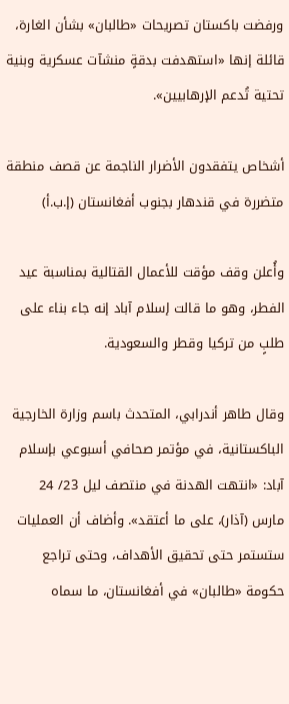ورفضت باكستان تصريحات «طالبان» بشأن الغارة، قائلة إنها «استهدفت بدقةٍ منشآت عسكرية وبنية تحتية تُدعم الإرهابيين».

أشخاص يتفقدون الأضرار الناجمة عن قصف منطقة متضررة في قندهار بجنوب أفغانستان (إ.ب.أ)

وأُعلن وقف مؤقت للأعمال القتالية بمناسبة عيد الفطر، وهو ما قالت إسلام آباد إنه جاء بناء على طلبٍ من تركيا وقطر والسعودية.

وقال طاهر أندرابي، المتحدث باسم وزارة الخارجية الباكستانية، في مؤتمر صحافي أسبوعي بإسلام آباد: «انتهت الهدنة في منتصف ليل 23/ 24 مارس (آذار)، على ما أعتقد». وأضاف أن العمليات ستستمر حتى تحقيق الأهداف، وحتى تراجع حكومة «طالبان» في أفغانستان، ما سماه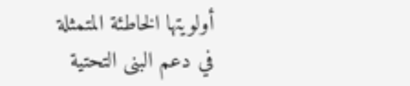أولويتها الخاطئة المتمثلة في دعم البنى التحتية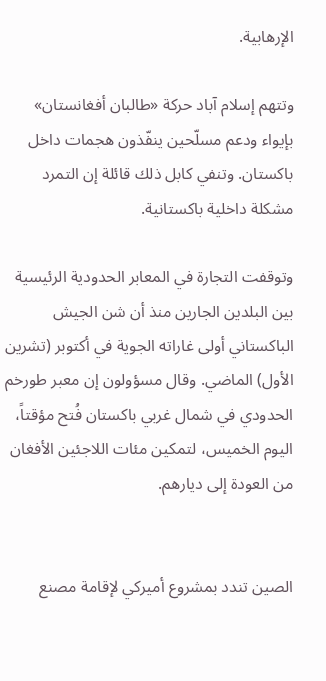الإرهابية.

وتتهم إسلام آباد حركة «طالبان أفغانستان» بإيواء ودعم مسلّحين ينفّذون هجمات داخل باكستان. وتنفي كابل ذلك قائلة إن التمرد مشكلة داخلية باكستانية.

وتوقفت التجارة في المعابر الحدودية الرئيسية بين البلدين الجارين منذ أن شن الجيش الباكستاني أولى غاراته الجوية في أكتوبر (تشرين الأول) الماضي. وقال مسؤولون إن معبر طورخم الحدودي في شمال غربي باكستان فُتح مؤقتاً، اليوم الخميس، لتمكين مئات اللاجئين الأفغان من العودة إلى ديارهم.


الصين تندد بمشروع أميركي لإقامة مصنع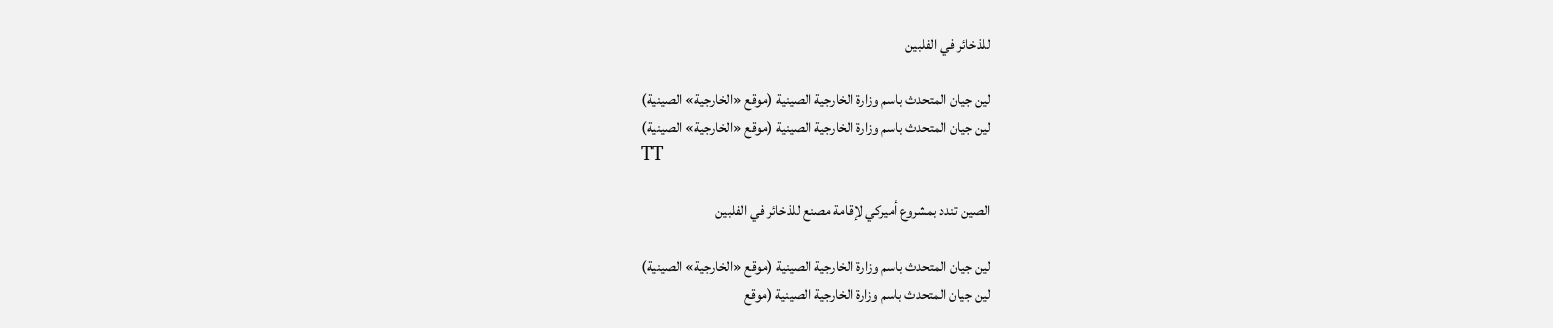للذخائر في الفلبين

لين جيان المتحدث باسم وزارة الخارجية الصينية (موقع «الخارجية» الصينية)
لين جيان المتحدث باسم وزارة الخارجية الصينية (موقع «الخارجية» الصينية)
TT

الصين تندد بمشروع أميركي لإقامة مصنع للذخائر في الفلبين

لين جيان المتحدث باسم وزارة الخارجية الصينية (موقع «الخارجية» الصينية)
لين جيان المتحدث باسم وزارة الخارجية الصينية (موقع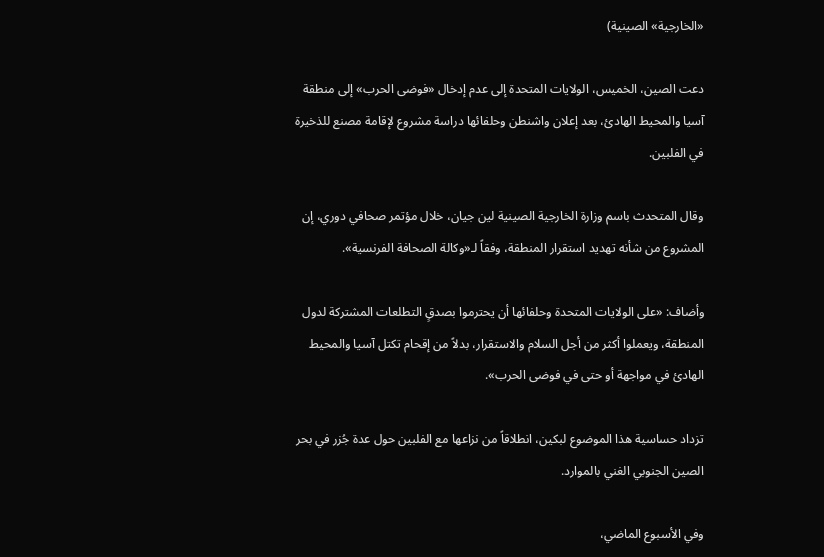«الخارجية» الصينية)

دعت الصين، الخميس، الولايات المتحدة إلى عدم إدخال «فوضى الحرب» إلى منطقة آسيا والمحيط الهادئ، بعد إعلان واشنطن وحلفائها دراسة مشروع لإقامة مصنع للذخيرة في الفلبين.

وقال المتحدث باسم وزارة الخارجية الصينية لين جيان، خلال مؤتمر صحافي دوري، إن المشروع من شأنه تهديد استقرار المنطقة، وفقاً لـ«وكالة الصحافة الفرنسية».

وأضاف: «على الولايات المتحدة وحلفائها أن يحترموا بصدقٍ التطلعات المشتركة لدول المنطقة، ويعملوا أكثر من أجل السلام والاستقرار، بدلاً من إقحام تكتل آسيا والمحيط الهادئ في مواجهة أو حتى في فوضى الحرب».

تزداد حساسية هذا الموضوع لبكين، انطلاقاً من نزاعها مع الفلبين حول عدة جُزر في بحر الصين الجنوبي الغني بالموارد.

وفي الأسبوع الماضي،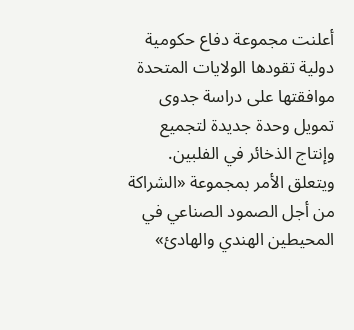أعلنت مجموعة دفاع حكومية دولية تقودها الولايات المتحدة موافقتها على دراسة جدوى تمويل وحدة جديدة لتجميع وإنتاج الذخائر في الفلبين. ويتعلق الأمر بمجموعة «الشراكة من أجل الصمود الصناعي في المحيطين الهندي والهادئ»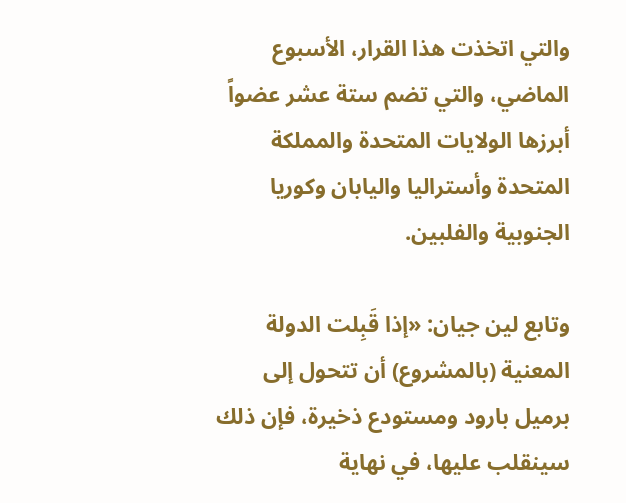والتي اتخذت هذا القرار، الأسبوع الماضي، والتي تضم ستة عشر عضواً أبرزها الولايات المتحدة والمملكة المتحدة وأستراليا واليابان وكوريا الجنوبية والفلبين.

وتابع لين جيان: «إذا قَبِلت الدولة المعنية (بالمشروع) أن تتحول إلى برميل بارود ومستودع ذخيرة، فإن ذلك سينقلب عليها، في نهاية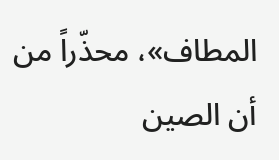المطاف»، محذّراً من أن الصين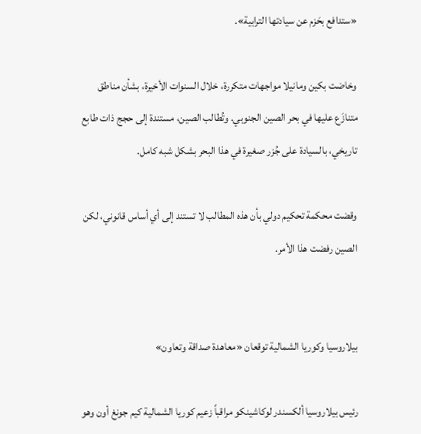«ستدافع بحَزم عن سيادتها الترابية».

وخاضت بكين ومانيلا مواجهات متكررة، خلال السنوات الأخيرة، بشأن مناطق متنازَع عليها في بحر الصين الجنوبي. وتُطالب الصين، مستندة إلى حجج ذات طابع تاريخي، بالسيادة على جُزر صغيرة في هذا البحر بشكل شبه كامل.

وقضت محكمة تحكيم دولي بأن هذه المطالب لا تستند إلى أي أساس قانوني، لكن الصين رفضت هذا الأمر.


بيلاروسيا وكوريا الشمالية توقعان «معاهدة صداقة وتعاون»

رئيس بيلاروسيا ألكسندر لوكاشينكو مراقباً زعيم كوريا الشمالية كيم جونغ أون وهو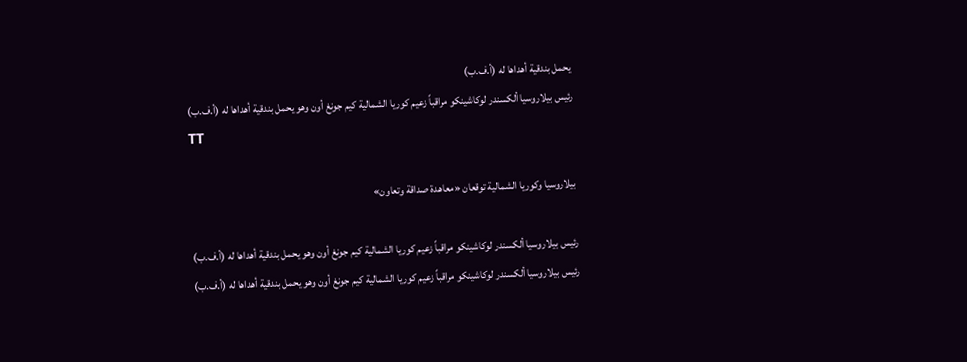يحمل بندقية أهداها له (أ.ف.ب)
رئيس بيلاروسيا ألكسندر لوكاشينكو مراقباً زعيم كوريا الشمالية كيم جونغ أون وهو يحمل بندقية أهداها له (أ.ف.ب)
TT

بيلاروسيا وكوريا الشمالية توقعان «معاهدة صداقة وتعاون»

رئيس بيلاروسيا ألكسندر لوكاشينكو مراقباً زعيم كوريا الشمالية كيم جونغ أون وهو يحمل بندقية أهداها له (أ.ف.ب)
رئيس بيلاروسيا ألكسندر لوكاشينكو مراقباً زعيم كوريا الشمالية كيم جونغ أون وهو يحمل بندقية أهداها له (أ.ف.ب)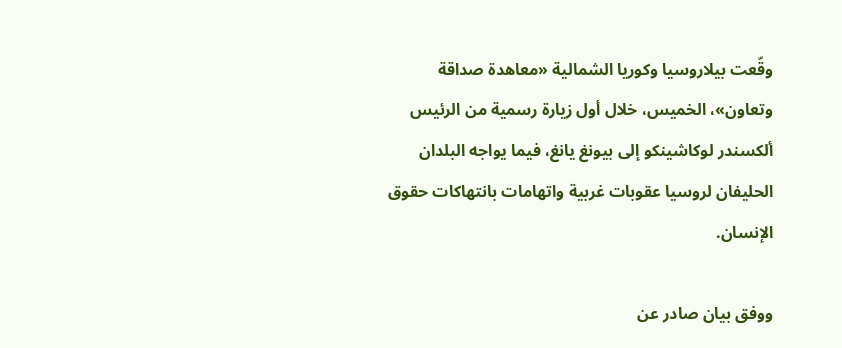وقّعت بيلاروسيا وكوريا الشمالية «معاهدة صداقة وتعاون»، الخميس، خلال أول زيارة رسمية من الرئيس ألكسندر لوكاشينكو إلى بيونغ يانغ، فيما يواجه البلدان الحليفان لروسيا عقوبات غربية واتهامات بانتهاكات حقوق الإنسان.

ووفق بيان صادر عن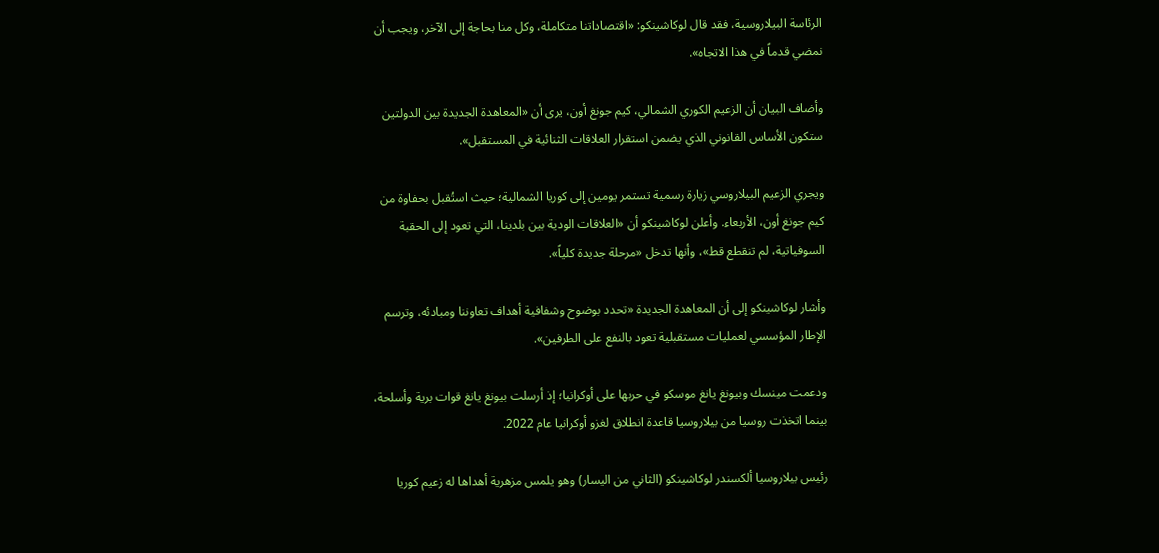الرئاسة البيلاروسية، فقد قال لوكاشينكو: «اقتصاداتنا متكاملة، وكل منا بحاجة إلى الآخر، ويجب أن نمضي قدماً في هذا الاتجاه».

وأضاف البيان أن الزعيم الكوري الشمالي، كيم جونغ أون، يرى أن «المعاهدة الجديدة بين الدولتين ستكون الأساس القانوني الذي يضمن استقرار العلاقات الثنائية في المستقبل».

ويجري الزعيم البيلاروسي زيارة رسمية تستمر يومين إلى كوريا الشمالية؛ حيث استُقبل بحفاوة من كيم جونغ أون، الأربعاء. وأعلن لوكاشينكو أن «العلاقات الودية بين بلدينا، التي تعود إلى الحقبة السوفياتية، لم تنقطع قط»، وأنها تدخل «مرحلة جديدة كلياً».

وأشار لوكاشينكو إلى أن المعاهدة الجديدة «تحدد بوضوح وشفافية أهداف تعاوننا ومبادئه، وترسم الإطار المؤسسي لعمليات مستقبلية تعود بالنفع على الطرفين».

ودعمت مينسك وبيونغ يانغ موسكو في حربها على أوكرانيا؛ إذ أرسلت بيونغ يانغ قوات برية وأسلحة، بينما اتخذت روسيا من بيلاروسيا قاعدة انطلاق لغزو أوكرانيا عام 2022.

رئيس بيلاروسيا ألكسندر لوكاشينكو (الثاني من اليسار) وهو يلمس مزهرية أهداها له زعيم كوريا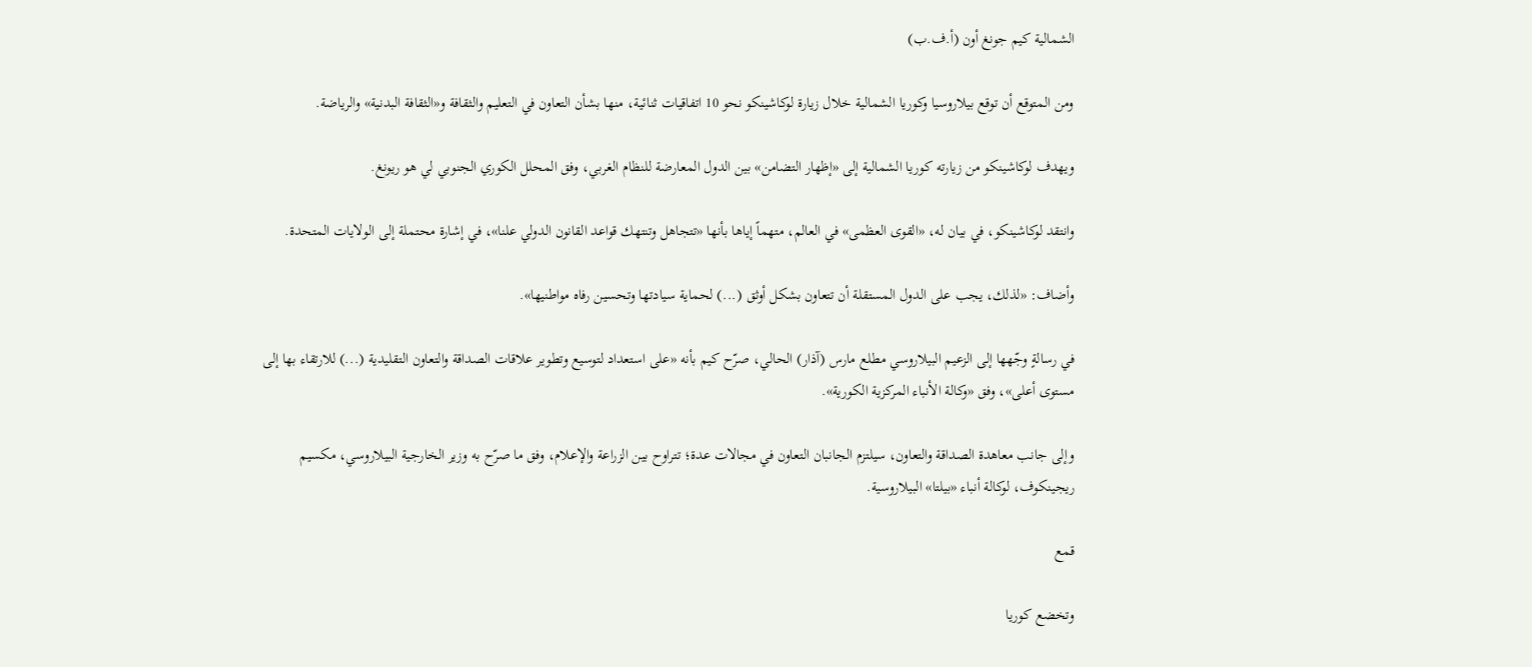الشمالية كيم جونغ أون (أ.ف.ب)

ومن المتوقع أن توقع بيلاروسيا وكوريا الشمالية خلال زيارة لوكاشينكو نحو 10 اتفاقيات ثنائية، منها بشأن التعاون في التعليم والثقافة و«الثقافة البدنية» والرياضة.

ويهدف لوكاشينكو من زيارته كوريا الشمالية إلى «إظهار التضامن» بين الدول المعارضة للنظام الغربي، وفق المحلل الكوري الجنوبي لي هو ريونغ.

وانتقد لوكاشينكو، في بيان له، «القوى العظمى» في العالم، متهماً إياها بأنها «تتجاهل وتنتهك قواعد القانون الدولي علنا»، في إشارة محتملة إلى الولايات المتحدة.

وأضاف: «لذلك، يجب على الدول المستقلة أن تتعاون بشكل أوثق (...) لحماية سيادتها وتحسين رفاه مواطنيها».

في رسالةٍ وجّهها إلى الزعيم البيلاروسي مطلع مارس (آذار) الحالي، صرّح كيم بأنه «على استعداد لتوسيع وتطوير علاقات الصداقة والتعاون التقليدية (...) للارتقاء بها إلى مستوى أعلى»، وفق «وكالة الأنباء المركزية الكورية».

وإلى جانب معاهدة الصداقة والتعاون، سيلتزم الجانبان التعاون في مجالات عدة؛ تتراوح بين الزراعة والإعلام، وفق ما صرّح به وزير الخارجية البيلاروسي، مكسيم ريجينكوف، لوكالة أنباء «بيلتا» البيلاروسية.

قمع

وتخضع كوريا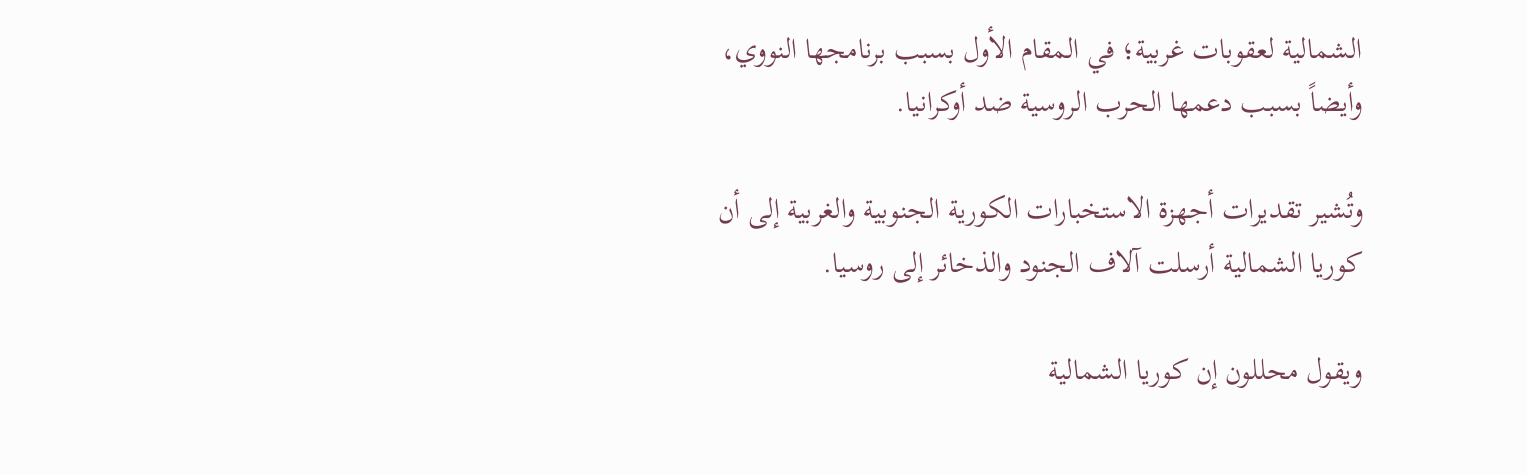الشمالية لعقوبات غربية؛ في المقام الأول بسبب برنامجها النووي، وأيضاً بسبب دعمها الحرب الروسية ضد أوكرانيا.

وتُشير تقديرات أجهزة الاستخبارات الكورية الجنوبية والغربية إلى أن كوريا الشمالية أرسلت آلاف الجنود والذخائر إلى روسيا.

ويقول محللون إن كوريا الشمالية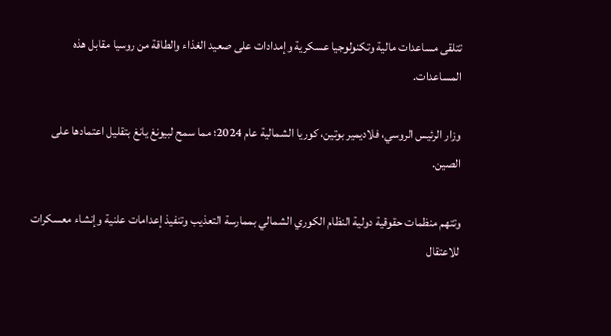تتلقى مساعدات مالية وتكنولوجيا عسكرية وإمدادات على صعيد الغذاء والطاقة من روسيا مقابل هذه المساعدات.

وزار الرئيس الروسي، فلاديمير بوتين، كوريا الشمالية عام 2024؛ مما سمح لبيونغ يانغ بتقليل اعتمادها على الصين.

وتتهم منظمات حقوقية دولية النظام الكوري الشمالي بممارسة التعذيب وتنفيذ إعدامات علنية وإنشاء معسكرات للاعتقال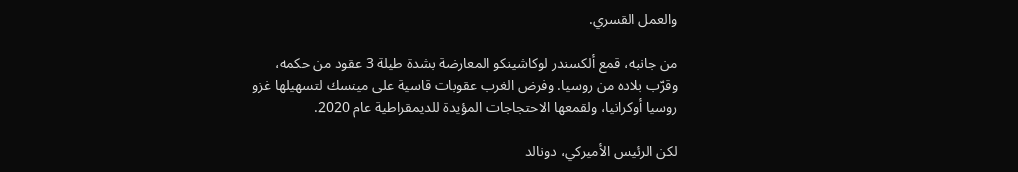والعمل القسري.

من جانبه، قمع ألكسندر لوكاشينكو المعارضة بشدة طيلة 3 عقود من حكمه، وقرّب بلاده من روسيا. وفرض الغرب عقوبات قاسية على مينسك لتسهيلها غزو روسيا أوكرانيا، ولقمعها الاحتجاجات المؤيدة للديمقراطية عام 2020.

لكن الرئيس الأميركي، دونالد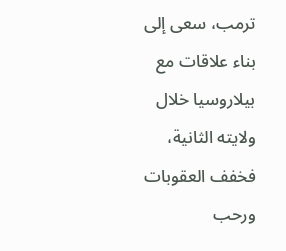ترمب، سعى إلى بناء علاقات مع بيلاروسيا خلال ولايته الثانية، فخفف العقوبات ورحب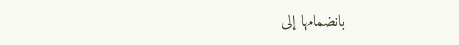بانضمامها إلى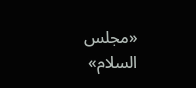«مجلس السلام»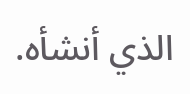الذي أنشأه.